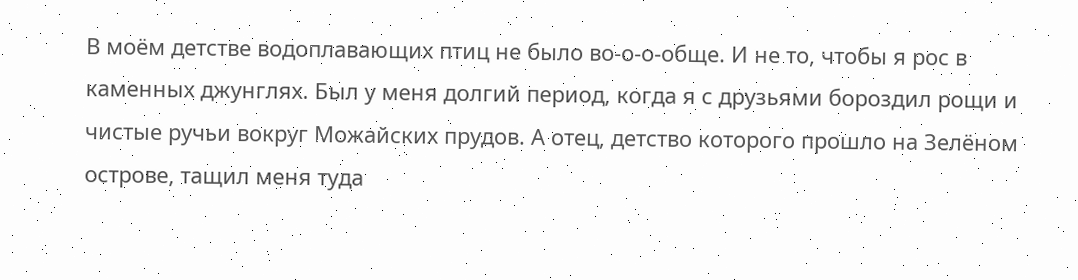В моём детстве водоплавающих птиц не было во-о-о-обще. И не то, чтобы я рос в каменных джунглях. Был у меня долгий период, когда я с друзьями бороздил рощи и чистые ручьи вокруг Можайских прудов. А отец, детство которого прошло на Зелёном острове, тащил меня туда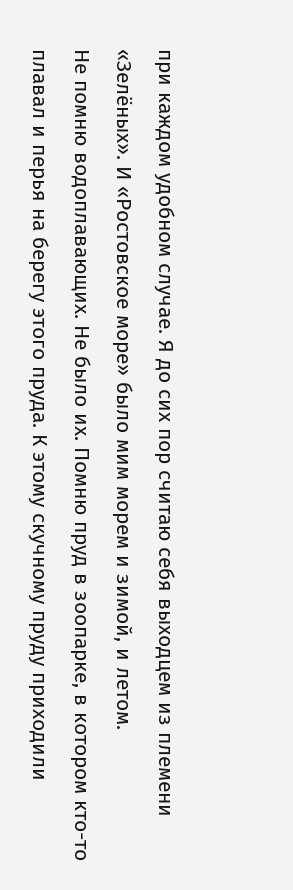при каждом удобном случае. Я до сих пор считаю себя выходцем из племени «Зелёных». И «Ростовское море» было мим морем и зимой, и летом.
Не помню водоплавающих. Не было их. Помню пруд в зоопарке, в котором кто-то плавал и перья на берегу этого пруда. К этому скучному пруду приходили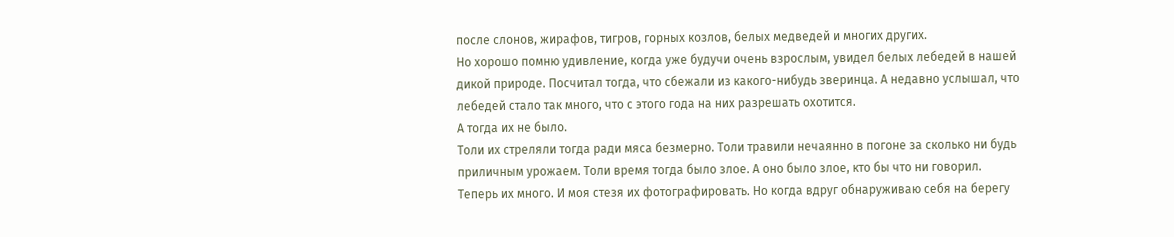после слонов, жирафов, тигров, горных козлов, белых медведей и многих других.
Но хорошо помню удивление, когда уже будучи очень взрослым, увидел белых лебедей в нашей дикой природе. Посчитал тогда, что сбежали из какого-нибудь зверинца. А недавно услышал, что лебедей стало так много, что с этого года на них разрешать охотится.
А тогда их не было.
Толи их стреляли тогда ради мяса безмерно. Толи травили нечаянно в погоне за сколько ни будь приличным урожаем. Толи время тогда было злое. А оно было злое, кто бы что ни говорил.
Теперь их много. И моя стезя их фотографировать. Но когда вдруг обнаруживаю себя на берегу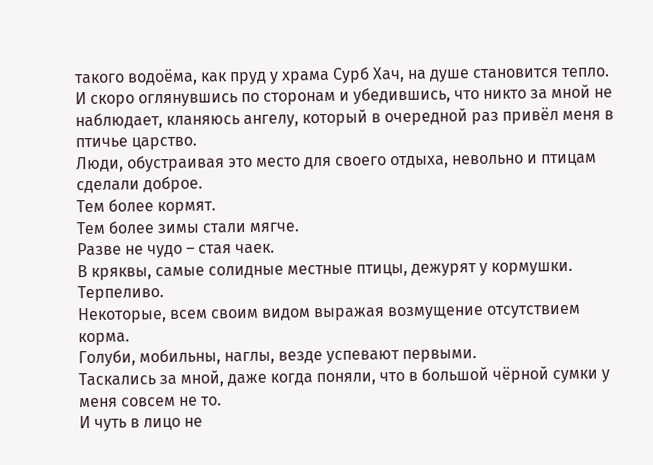такого водоёма, как пруд у храма Сурб Хач, на душе становится тепло. И скоро оглянувшись по сторонам и убедившись, что никто за мной не наблюдает, кланяюсь ангелу, который в очередной раз привёл меня в птичье царство.
Люди, обустраивая это место для своего отдыха, невольно и птицам сделали доброе.
Тем более кормят.
Тем более зимы стали мягче.
Разве не чудо – стая чаек.
В кряквы, самые солидные местные птицы, дежурят у кормушки.
Терпеливо.
Некоторые, всем своим видом выражая возмущение отсутствием корма.
Голуби, мобильны, наглы, везде успевают первыми.
Таскались за мной, даже когда поняли, что в большой чёрной сумки у меня совсем не то.
И чуть в лицо не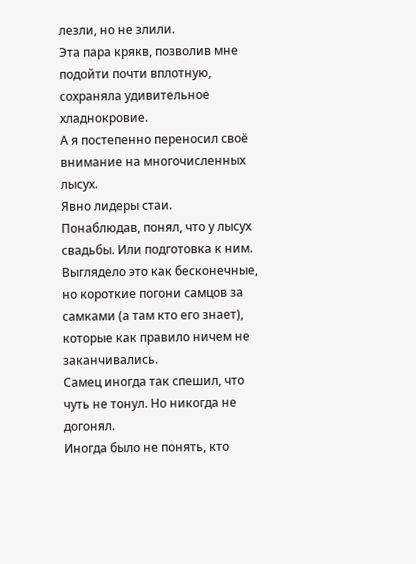лезли, но не злили.
Эта пара крякв, позволив мне подойти почти вплотную, сохраняла удивительное хладнокровие.
А я постепенно переносил своё внимание на многочисленных лысух.
Явно лидеры стаи.
Понаблюдав, понял, что у лысух свадьбы. Или подготовка к ним. Выглядело это как бесконечные, но короткие погони самцов за самками (а там кто его знает), которые как правило ничем не заканчивались.
Самец иногда так спешил, что чуть не тонул. Но никогда не догонял.
Иногда было не понять, кто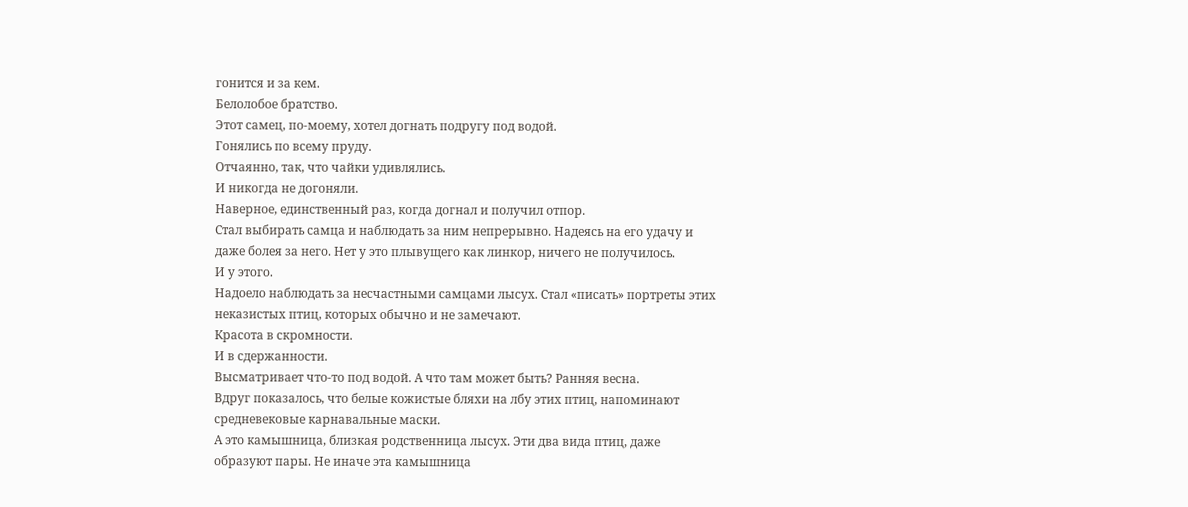гонится и за кем.
Белолобое братство.
Этот самец, по-моему, хотел догнать подругу под водой.
Гонялись по всему пруду.
Отчаянно, так, что чайки удивлялись.
И никогда не догоняли.
Наверное, единственный раз, когда догнал и получил отпор.
Стал выбирать самца и наблюдать за ним непрерывно. Надеясь на его удачу и даже болея за него. Нет у это плывущего как линкор, ничего не получилось.
И у этого.
Надоело наблюдать за несчастными самцами лысух. Стал «писать» портреты этих неказистых птиц, которых обычно и не замечают.
Красота в скромности.
И в сдержанности.
Высматривает что-то под водой. А что там может быть? Ранняя весна.
Вдруг показалось, что белые кожистые бляхи на лбу этих птиц, напоминают средневековые карнавальные маски.
А это камышница, близкая родственница лысух. Эти два вида птиц, даже образуют пары. Не иначе эта камышница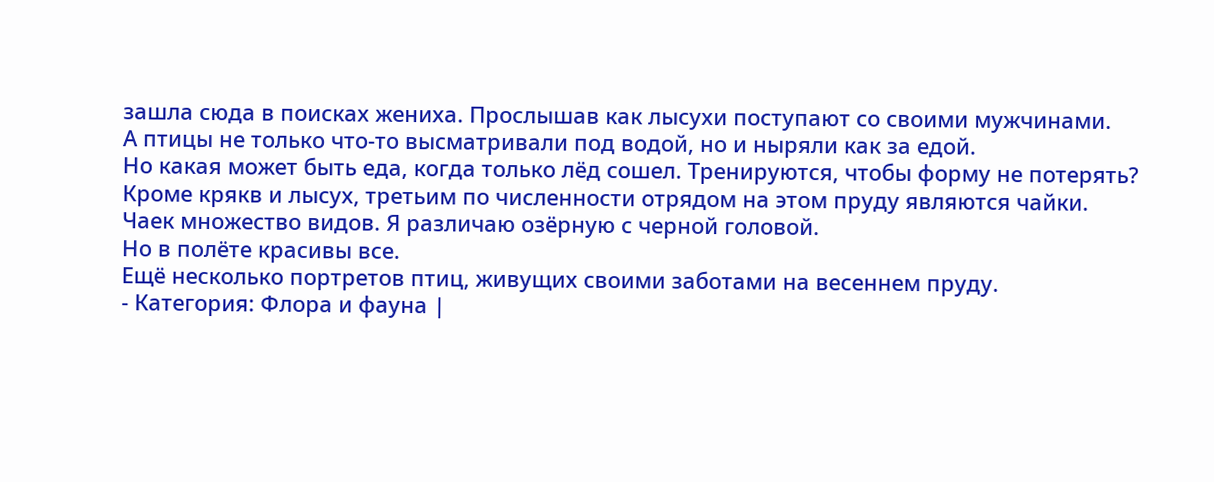зашла сюда в поисках жениха. Прослышав как лысухи поступают со своими мужчинами.
А птицы не только что-то высматривали под водой, но и ныряли как за едой.
Но какая может быть еда, когда только лёд сошел. Тренируются, чтобы форму не потерять?
Кроме крякв и лысух, третьим по численности отрядом на этом пруду являются чайки.
Чаек множество видов. Я различаю озёрную с черной головой.
Но в полёте красивы все.
Ещё несколько портретов птиц, живущих своими заботами на весеннем пруду.
- Категория: Флора и фауна |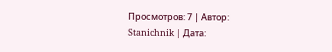Просмотров: 7 | Автор: Stanichnik | Дата: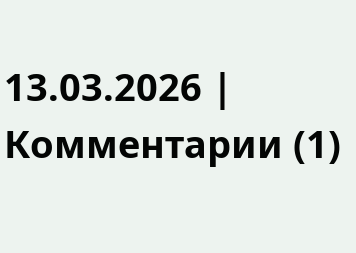13.03.2026 | Комментарии (1)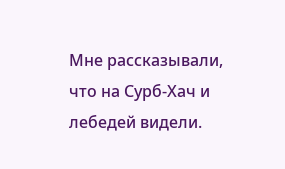Мне рассказывали, что на Сурб-Хач и лебедей видели.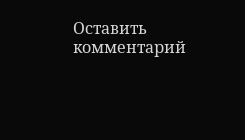Оставить комментарий